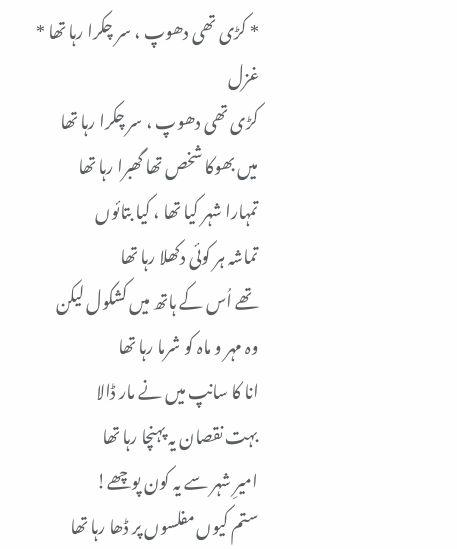* کڑی تھی دھوپ ، سر چکرا رہا تھا *
غزل
کڑی تھی دھوپ ، سر چکرا رہا تھا
میں بھوکا شخص تھا گھبرا رہا تھا
تمہارا شہر کیا تھا ، کیا بتائوں
تماشہ ہر کوئی دکھلا رہا تھا
تھے اُس کے ہاتھ میں کشکول لیکن
وہ مہر و ماہ کو شرما رہا تھا
انا کا سانپ میں نے مار ڈالا
بہت نقصان یہ پہنچا رہا تھا
امیرِ شہر سے یہ کون پوچھے!
ستم کیوں مفلسوں پر ڈھا رہا تھا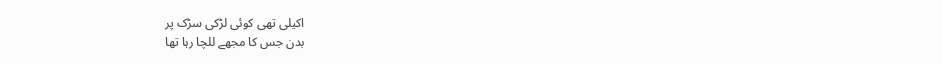اکیلی تھی کوئی لڑکی سڑک پر
بدن جس کا مجھے للچا رہا تھا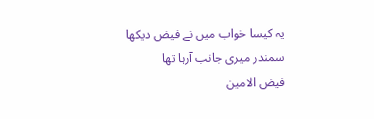یہ کیسا خواب میں نے فیض دیکھا
سمندر میری جانب آرہا تھا
فیض الامین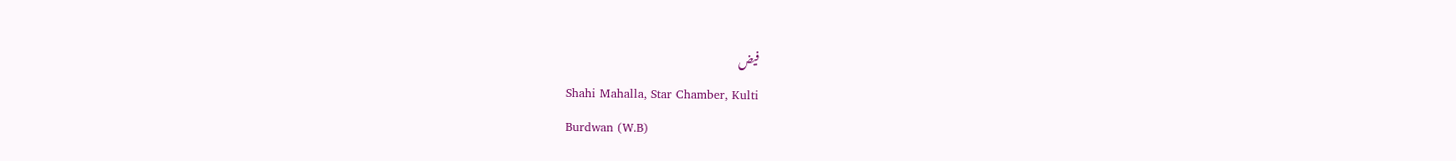فیض
Shahi Mahalla, Star Chamber, Kulti
Burdwan (W.B)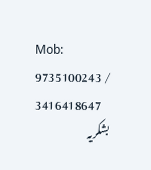Mob: 9735100243 / 3416418647
بشکریہ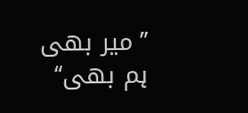’’میر بھی ہم بھی‘‘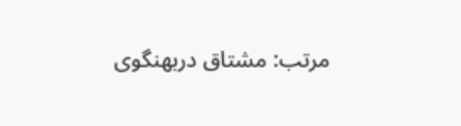مرتب: مشتاق دربھنگوی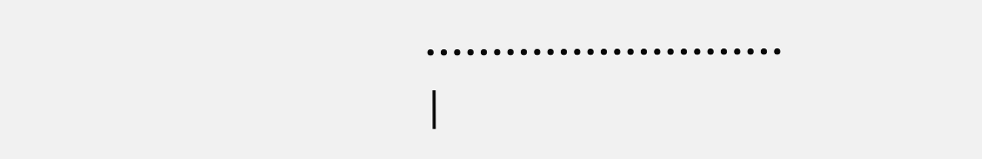………………………
|